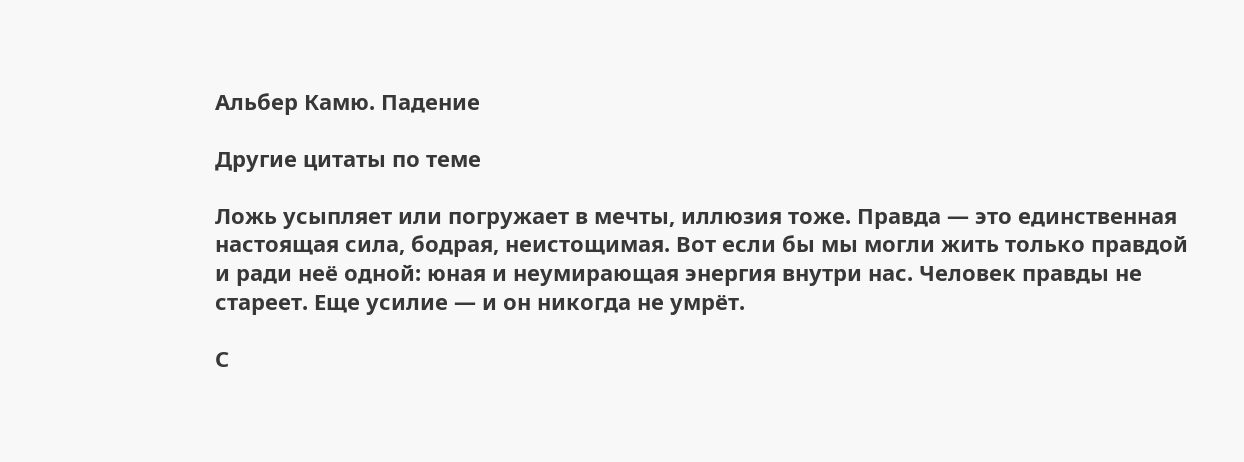Альбер Камю. Падение

Другие цитаты по теме

Ложь усыпляет или погружает в мечты, иллюзия тоже. Правда — это единственная настоящая сила, бодрая, неистощимая. Вот если бы мы могли жить только правдой и ради неё одной: юная и неумирающая энергия внутри нас. Человек правды не стареет. Еще усилие — и он никогда не умрёт.

С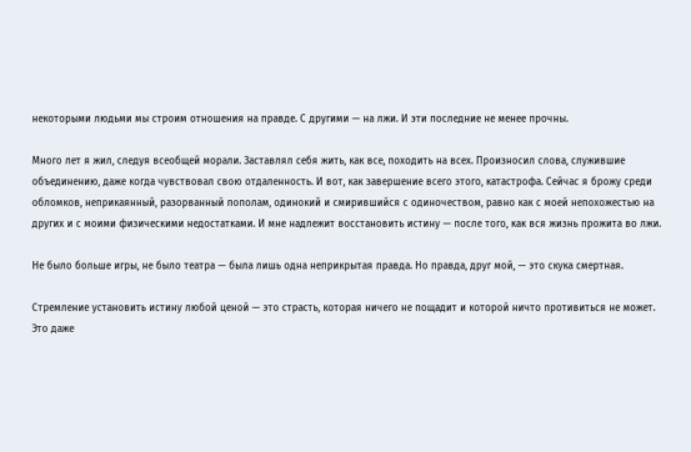некоторыми людьми мы строим отношения на правде. С другими — на лжи. И эти последние не менее прочны.

Много лет я жил, следуя всеобщей морали. Заставлял себя жить, как все, походить на всех. Произносил слова, служившие объединению, даже когда чувствовал свою отдаленность. И вот, как завершение всего этого, катастрофа. Сейчас я брожу среди обломков, неприкаянный, разорванный пополам, одинокий и смирившийся с одиночеством, равно как с моей непохожестью на других и с моими физическими недостатками. И мне надлежит восстановить истину — после того, как вся жизнь прожита во лжи.

Не было больше игры, не было театра — была лишь одна неприкрытая правда. Но правда, друг мой, — это скука смертная.

Стремление установить истину любой ценой — это страсть, которая ничего не пощадит и которой ничто противиться не может. Это даже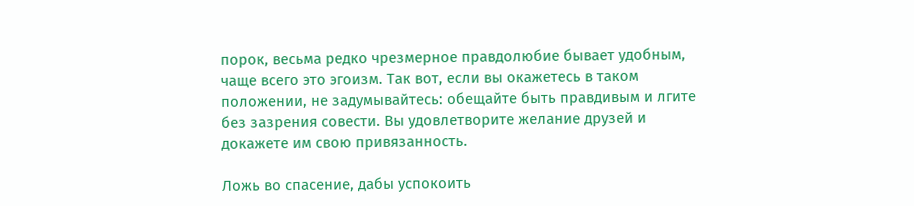порок, весьма редко чрезмерное правдолюбие бывает удобным, чаще всего это эгоизм. Так вот, если вы окажетесь в таком положении, не задумывайтесь: обещайте быть правдивым и лгите без зазрения совести. Вы удовлетворите желание друзей и докажете им свою привязанность.

Ложь во спасение, дабы успокоить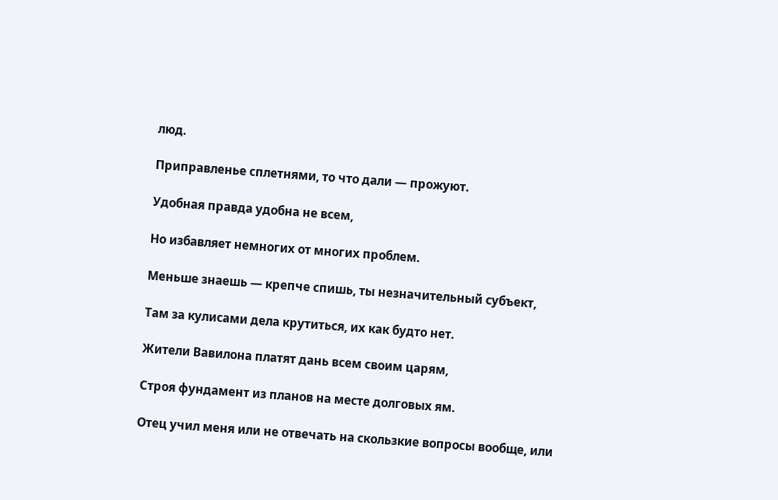люд.

Приправленье сплетнями, то что дали — прожуют.

Удобная правда удобна не всем,

Но избавляет немногих от многих проблем.

Меньше знаешь — крепче спишь, ты незначительный субъект,

Там за кулисами дела крутиться, их как будто нет.

Жители Вавилона платят дань всем своим царям,

Строя фундамент из планов на месте долговых ям.

Отец учил меня или не отвечать на скользкие вопросы вообще, или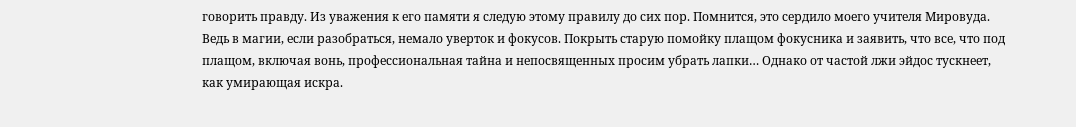говорить правду. Из уважения к его памяти я следую этому правилу до сих пор. Помнится, это сердило моего учителя Мировуда. Ведь в магии, если разобраться, немало уверток и фокусов. Покрыть старую помойку плащом фокусника и заявить, что все, что под плащом, включая вонь, профессиональная тайна и непосвященных просим убрать лапки… Однако от частой лжи эйдос тускнеет, как умирающая искра.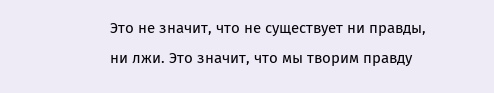Это не значит, что не существует ни правды, ни лжи. Это значит, что мы творим правду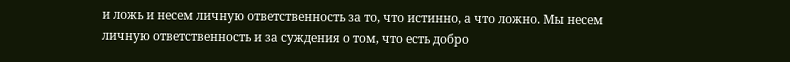и ложь и несем личную ответственность за то, что истинно, а что ложно. Мы несем личную ответственность и за суждения о том, что есть добро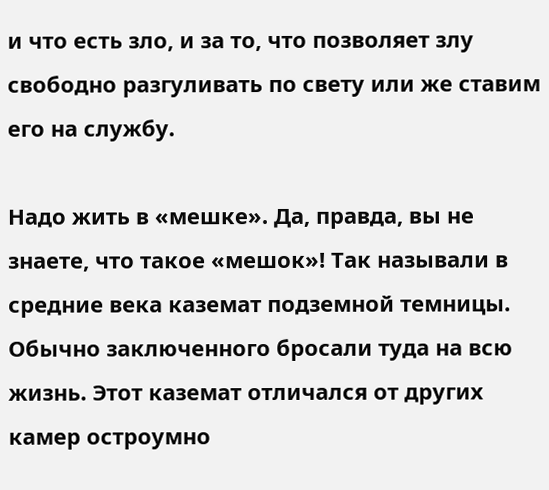и что есть зло, и за то, что позволяет злу свободно разгуливать по свету или же ставим его на службу.

Надо жить в «мешке». Да, правда, вы не знаете, что такое «мешок»! Так называли в средние века каземат подземной темницы. Обычно заключенного бросали туда на всю жизнь. Этот каземат отличался от других камер остроумно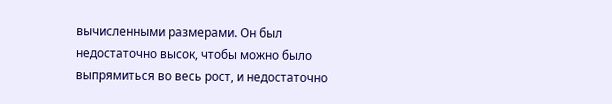вычисленными размерами. Он был недостаточно высок, чтобы можно было выпрямиться во весь рост, и недостаточно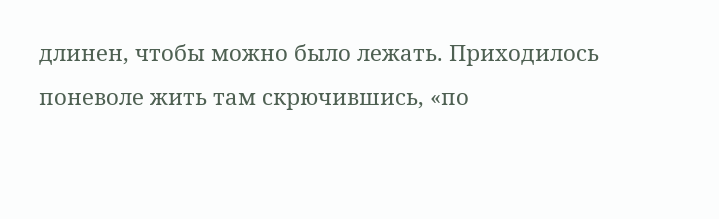длинен, чтобы можно было лежать. Приходилось поневоле жить там скрючившись, «по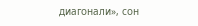диагонали», сон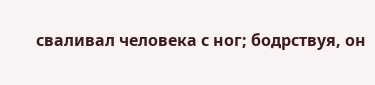сваливал человека с ног; бодрствуя, он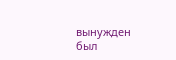вынужден был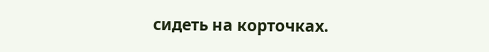сидеть на корточках.